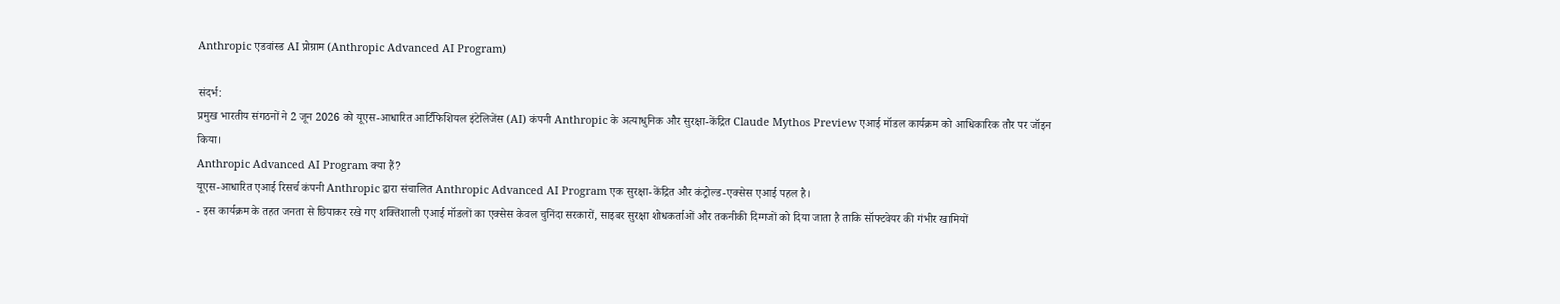Anthropic एडवांस्ड AI प्रोग्राम (Anthropic Advanced AI Program)

संदर्भ:
प्रमुख भारतीय संगठनों ने 2 जून 2026 को यूएस-आधारित आर्टिफिशियल इंटेलिजेंस (AI) कंपनी Anthropic के अत्याधुनिक और सुरक्षा-केंद्रित Claude Mythos Preview एआई मॉडल कार्यक्रम को आधिकारिक तौर पर जॉइन किया।
Anthropic Advanced AI Program क्या हैं?
यूएस-आधारित एआई रिसर्च कंपनी Anthropic द्वारा संचालित Anthropic Advanced AI Program एक सुरक्षा-केंद्रित और कंट्रोल्ड-एक्सेस एआई पहल है।
- इस कार्यक्रम के तहत जनता से छिपाकर रखे गए शक्तिशाली एआई मॉडलों का एक्सेस केवल चुनिंदा सरकारों, साइबर सुरक्षा शोधकर्ताओं और तकनीकी दिग्गजों को दिया जाता है ताकि सॉफ्टवेयर की गंभीर खामियों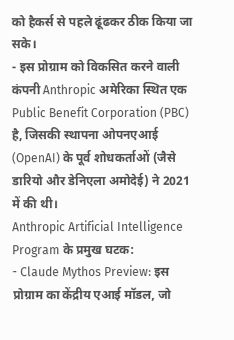को हैकर्स से पहले ढूंढकर ठीक किया जा सके।
- इस प्रोग्राम को विकसित करने वाली कंपनी Anthropic अमेरिका स्थित एक Public Benefit Corporation (PBC) है, जिसकी स्थापना ओपनएआई (OpenAI) के पूर्व शोधकर्ताओं (जैसे डारियो और डेनिएला अमोदेई) ने 2021 में की थी।
Anthropic Artificial Intelligence Program के प्रमुख घटक:
- Claude Mythos Preview: इस प्रोग्राम का केंद्रीय एआई मॉडल, जो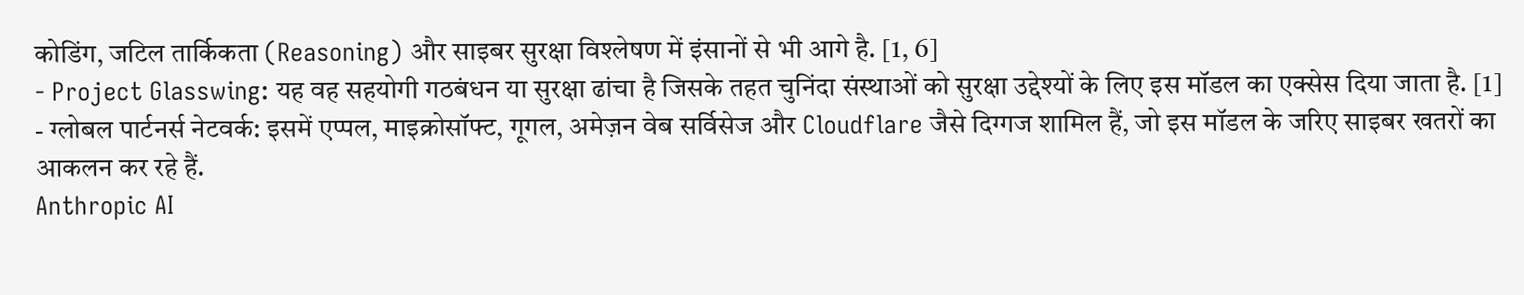कोडिंग, जटिल तार्किकता (Reasoning) और साइबर सुरक्षा विश्लेषण में इंसानों से भी आगे है. [1, 6]
- Project Glasswing: यह वह सहयोगी गठबंधन या सुरक्षा ढांचा है जिसके तहत चुनिंदा संस्थाओं को सुरक्षा उद्देश्यों के लिए इस मॉडल का एक्सेस दिया जाता है. [1]
- ग्लोबल पार्टनर्स नेटवर्क: इसमें एप्पल, माइक्रोसॉफ्ट, गूगल, अमेज़न वेब सर्विसेज और Cloudflare जैसे दिग्गज शामिल हैं, जो इस मॉडल के जरिए साइबर खतरों का आकलन कर रहे हैं.
Anthropic AI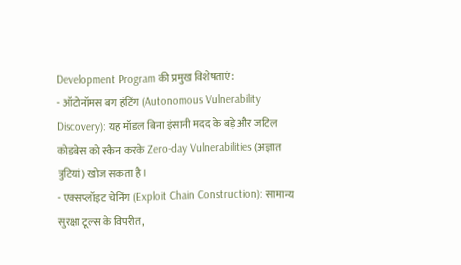Development Program की प्रमुख विशेषताएं:
- ऑटोनॉमस बग हंटिंग (Autonomous Vulnerability Discovery): यह मॉडल बिना इंसानी मदद के बड़े और जटिल कोडबेस को स्कैन करके Zero-day Vulnerabilities (अज्ञात त्रुटियां) खोज सकता है।
- एक्सप्लॉइट चेनिंग (Exploit Chain Construction): सामान्य सुरक्षा टूल्स के विपरीत,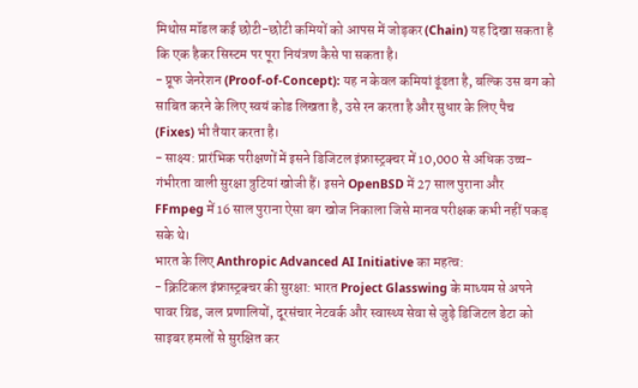मिथोस मॉडल कई छोटी-छोटी कमियों को आपस में जोड़कर (Chain) यह दिखा सकता है कि एक हैकर सिस्टम पर पूरा नियंत्रण कैसे पा सकता है।
- प्रूफ जेनरेशन (Proof-of-Concept): यह न केवल कमियां ढूंढता है, बल्कि उस बग को साबित करने के लिए स्वयं कोड लिखता है, उसे रन करता है और सुधार के लिए पैच (Fixes) भी तैयार करता है।
- साक्ष्य: प्रारंभिक परीक्षणों में इसने डिजिटल इंफ्रास्ट्रक्चर में 10,000 से अधिक उच्च-गंभीरता वाली सुरक्षा त्रुटियां खोजी हैं। इसने OpenBSD में 27 साल पुराना और FFmpeg में 16 साल पुराना ऐसा बग खोज निकाला जिसे मानव परीक्षक कभी नहीं पकड़ सके थे।
भारत के लिए Anthropic Advanced AI Initiative का महत्व:
- क्रिटिकल इंफ्रास्ट्रक्चर की सुरक्षा: भारत Project Glasswing के माध्यम से अपने पावर ग्रिड, जल प्रणालियों, दूरसंचार नेटवर्क और स्वास्थ्य सेवा से जुड़े डिजिटल डेटा को साइबर हमलों से सुरक्षित कर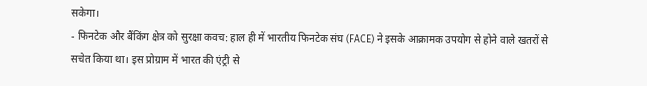सकेगा।
- फिनटेक और बैंकिंग क्षेत्र को सुरक्षा कवच: हाल ही में भारतीय फिनटेक संघ (FACE) ने इसके आक्रामक उपयोग से होने वाले खतरों से सचेत किया था। इस प्रोग्राम में भारत की एंट्री से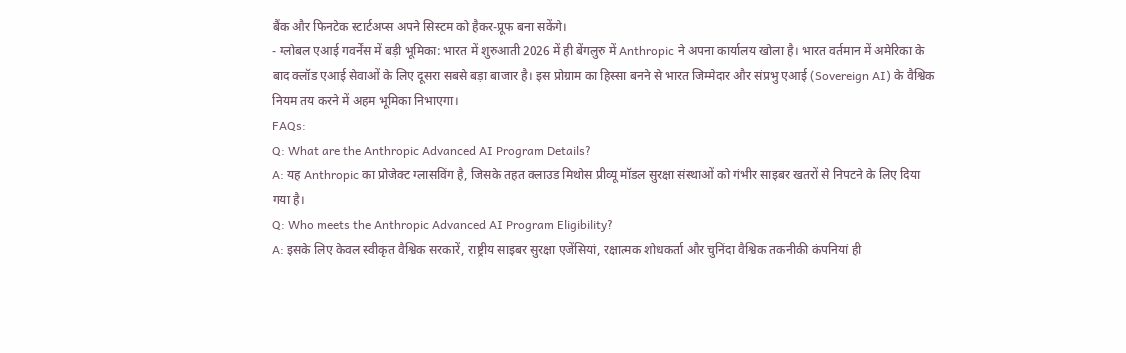बैंक और फिनटेक स्टार्टअप्स अपने सिस्टम को हैकर-प्रूफ बना सकेंगे।
- ग्लोबल एआई गवर्नेंस में बड़ी भूमिका: भारत में शुरुआती 2026 में ही बेंगलुरु में Anthropic ने अपना कार्यालय खोला है। भारत वर्तमान में अमेरिका के बाद क्लॉड एआई सेवाओं के लिए दूसरा सबसे बड़ा बाजार है। इस प्रोग्राम का हिस्सा बनने से भारत जिम्मेदार और संप्रभु एआई (Sovereign AI) के वैश्विक नियम तय करने में अहम भूमिका निभाएगा।
FAQs:
Q: What are the Anthropic Advanced AI Program Details?
A: यह Anthropic का प्रोजेक्ट ग्लासविंग है, जिसके तहत क्लाउड मिथोस प्रीव्यू मॉडल सुरक्षा संस्थाओं को गंभीर साइबर खतरों से निपटने के लिए दिया गया है।
Q: Who meets the Anthropic Advanced AI Program Eligibility?
A: इसके लिए केवल स्वीकृत वैश्विक सरकारें, राष्ट्रीय साइबर सुरक्षा एजेंसियां, रक्षात्मक शोधकर्ता और चुनिंदा वैश्विक तकनीकी कंपनियां ही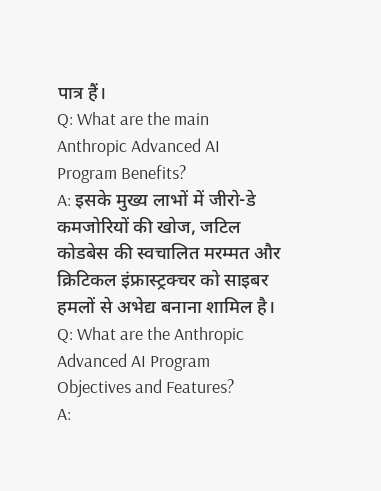पात्र हैं।
Q: What are the main Anthropic Advanced AI Program Benefits?
A: इसके मुख्य लाभों में जीरो-डे कमजोरियों की खोज, जटिल कोडबेस की स्वचालित मरम्मत और क्रिटिकल इंफ्रास्ट्रक्चर को साइबर हमलों से अभेद्य बनाना शामिल है।
Q: What are the Anthropic Advanced AI Program Objectives and Features?
A: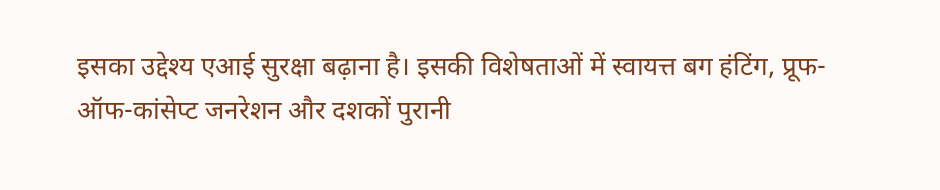इसका उद्देश्य एआई सुरक्षा बढ़ाना है। इसकी विशेषताओं में स्वायत्त बग हंटिंग, प्रूफ-ऑफ-कांसेप्ट जनरेशन और दशकों पुरानी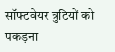सॉफ्टवेयर त्रुटियों को पकड़ना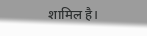शामिल है।